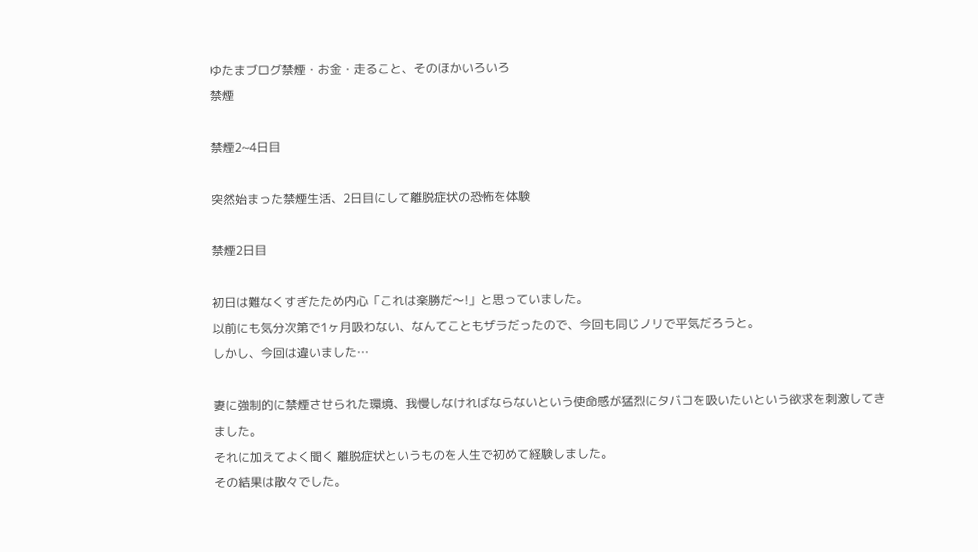ゆたまブログ禁煙・お金・走ること、そのほかいろいろ
禁煙

禁煙2~4日目

突然始まった禁煙生活、2日目にして離脱症状の恐怖を体験

禁煙2日目

初日は難なくすぎたため内心「これは楽勝だ〜!」と思っていました。
以前にも気分次第で1ヶ月吸わない、なんてこともザラだったので、今回も同じノリで平気だろうと。
しかし、今回は違いました…

妻に強制的に禁煙させられた環境、我慢しなければならないという使命感が猛烈にタバコを吸いたいという欲求を刺激してきました。
それに加えてよく聞く 離脱症状というものを人生で初めて経験しました。
その結果は散々でした。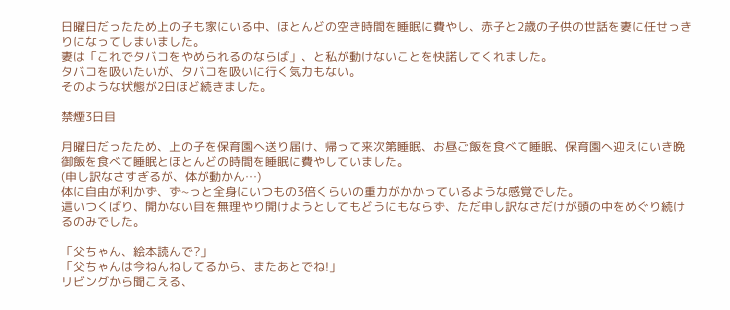日曜日だったため上の子も家にいる中、ほとんどの空き時間を睡眠に費やし、赤子と2歳の子供の世話を妻に任せっきりになってしまいました。
妻は「これでタバコをやめられるのならば」、と私が動けないことを快諾してくれました。
タバコを吸いたいが、タバコを吸いに行く気力もない。
そのような状態が2日ほど続きました。

禁煙3日目

月曜日だったため、上の子を保育園へ送り届け、帰って来次第睡眠、お昼ご飯を食べて睡眠、保育園へ迎えにいき晩御飯を食べて睡眠とほとんどの時間を睡眠に費やしていました。
(申し訳なさすぎるが、体が動かん…)
体に自由が利かず、ず~っと全身にいつもの3倍くらいの重力がかかっているような感覚でした。
這いつくばり、開かない目を無理やり開けようとしてもどうにもならず、ただ申し訳なさだけが頭の中をめぐり続けるのみでした。

「父ちゃん、絵本読んで?」
「父ちゃんは今ねんねしてるから、またあとでね!」
リビングから聞こえる、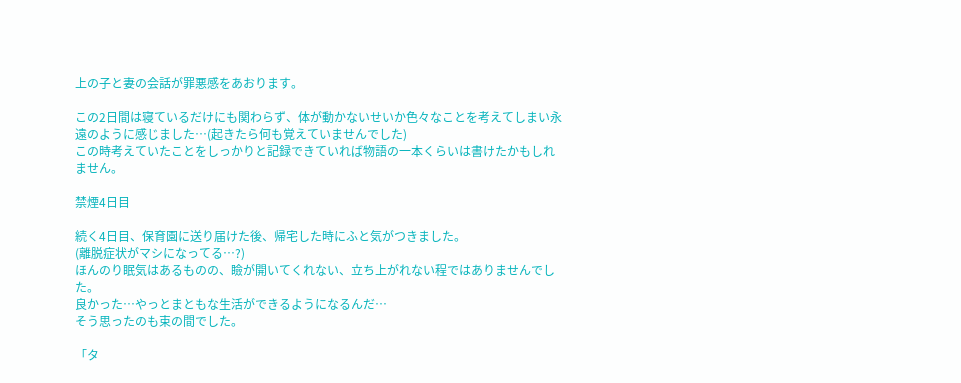上の子と妻の会話が罪悪感をあおります。

この2日間は寝ているだけにも関わらず、体が動かないせいか色々なことを考えてしまい永遠のように感じました…(起きたら何も覚えていませんでした)
この時考えていたことをしっかりと記録できていれば物語の一本くらいは書けたかもしれません。

禁煙4日目

続く4日目、保育園に送り届けた後、帰宅した時にふと気がつきました。
(離脱症状がマシになってる…?)
ほんのり眠気はあるものの、瞼が開いてくれない、立ち上がれない程ではありませんでした。
良かった…やっとまともな生活ができるようになるんだ…
そう思ったのも束の間でした。

「タ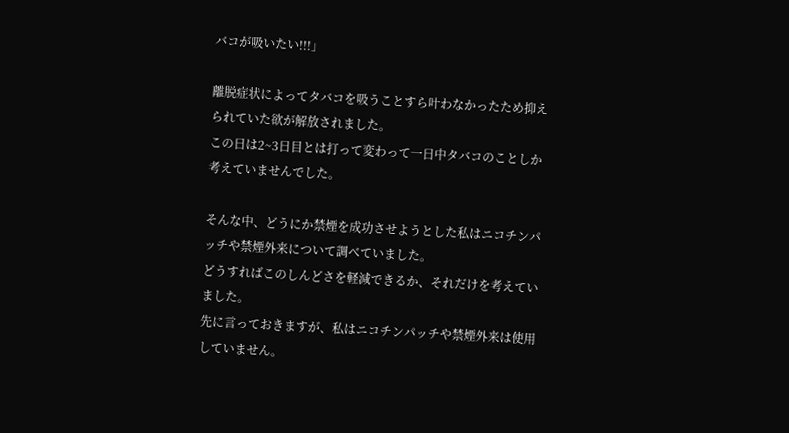バコが吸いたい!!!」

離脱症状によってタバコを吸うことすら叶わなかったため抑えられていた欲が解放されました。
この日は2~3日目とは打って変わって一日中タバコのことしか考えていませんでした。

そんな中、どうにか禁煙を成功させようとした私はニコチンパッチや禁煙外来について調べていました。
どうすればこのしんどさを軽減できるか、それだけを考えていました。
先に言っておきますが、私はニコチンパッチや禁煙外来は使用していません。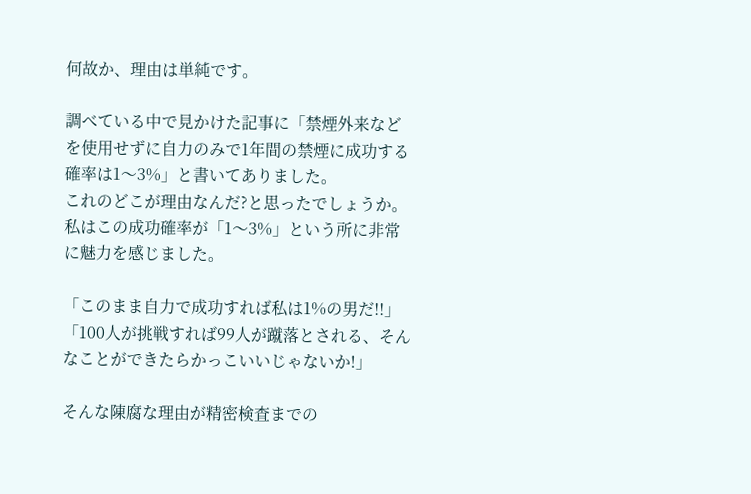何故か、理由は単純です。

調べている中で見かけた記事に「禁煙外来などを使用せずに自力のみで1年間の禁煙に成功する確率は1〜3%」と書いてありました。
これのどこが理由なんだ?と思ったでしょうか。
私はこの成功確率が「1〜3%」という所に非常に魅力を感じました。

「このまま自力で成功すれば私は1%の男だ!!」
「100人が挑戦すれば99人が蹴落とされる、そんなことができたらかっこいいじゃないか!」

そんな陳腐な理由が精密検査までの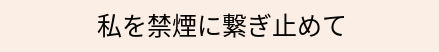私を禁煙に繋ぎ止めて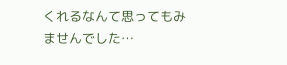くれるなんて思ってもみませんでした…